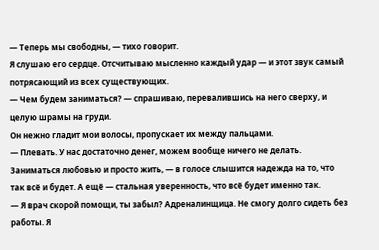— Теперь мы свободны, — тихо говорит.
Я слушаю его сердце. Отсчитываю мысленно каждый удар — и этот звук самый потрясающий из всех существующих.
— Чем будем заниматься? — спрашиваю, перевалившись на него сверху, и целую шрамы на груди.
Он нежно гладит мои волосы, пропускает их между пальцами.
— Плевать. У нас достаточно денег, можем вообще ничего не делать. Заниматься любовью и просто жить, — в голосе слышится надежда на то, что так всё и будет. А ещё — стальная уверенность, что всё будет именно так.
— Я врач скорой помощи, ты забыл? Адреналинщица. Не смогу долго сидеть без работы. Я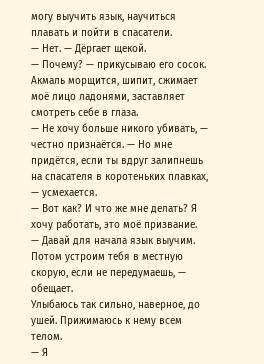могу выучить язык, научиться плавать и пойти в спасатели.
— Нет. — Дёргает щекой.
— Почему? — прикусываю его сосок.
Акмаль морщится, шипит, сжимает моё лицо ладонями, заставляет смотреть себе в глаза.
— Не хочу больше никого убивать, — честно признаётся. — Но мне придётся, если ты вдруг залипнешь на спасателя в коротеньких плавках, — усмехается.
— Вот как? И что же мне делать? Я хочу работать, это моё призвание.
— Давай для начала язык выучим. Потом устроим тебя в местную скорую, если не передумаешь, — обещает.
Улыбаюсь так сильно, наверное, до ушей. Прижимаюсь к нему всем телом.
— Я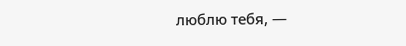люблю тебя, —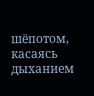шёпотом, касаясь дыханием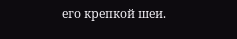его крепкой шеи.